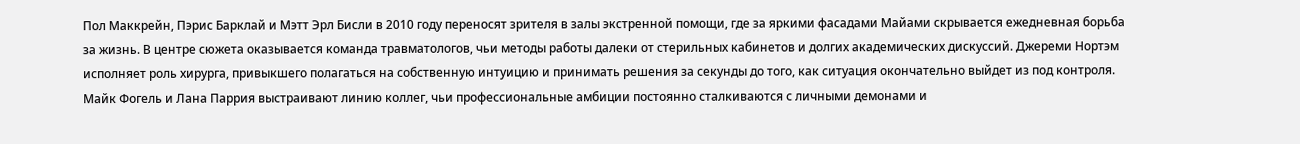Пол Маккрейн, Пэрис Барклай и Мэтт Эрл Бисли в 2010 году переносят зрителя в залы экстренной помощи, где за яркими фасадами Майами скрывается ежедневная борьба за жизнь. В центре сюжета оказывается команда травматологов, чьи методы работы далеки от стерильных кабинетов и долгих академических дискуссий. Джереми Нортэм исполняет роль хирурга, привыкшего полагаться на собственную интуицию и принимать решения за секунды до того, как ситуация окончательно выйдет из под контроля. Майк Фогель и Лана Паррия выстраивают линию коллег, чьи профессиональные амбиции постоянно сталкиваются с личными демонами и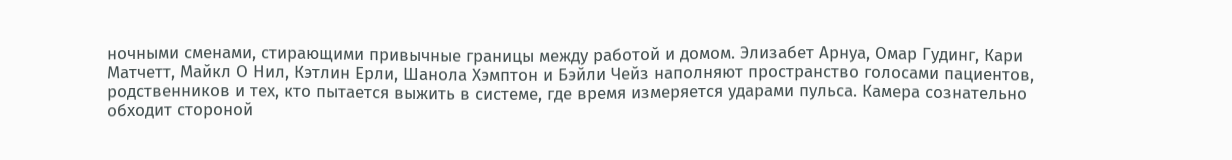ночными сменами, стирающими привычные границы между работой и домом. Элизабет Арнуа, Омар Гудинг, Кари Матчетт, Майкл О Нил, Кэтлин Ерли, Шанола Хэмптон и Бэйли Чейз наполняют пространство голосами пациентов, родственников и тех, кто пытается выжить в системе, где время измеряется ударами пульса. Камера сознательно обходит стороной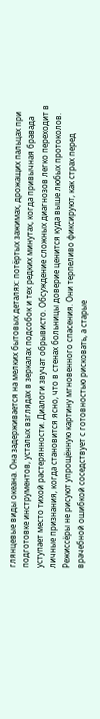глянцевые виды океана. Она задерживается на мелких бытовых деталях: потёртых зажимах, дрожащих пальцах при подготовке инструментов, усталых взглядах в зеркалах подсобок и тех редких минутах, когда привычная бравада уступает место тихой растерянности. Диалоги звучат обрывисто. Обсуждение сложных диагнозов легко переходит в личные признания, когда становится ясно, что в стенах больницы доверие ценится куда выше любых протоколов. Режиссёры не рисуют упрощённую картину мгновенного спасения. Они терпеливо фиксируют, как страх перед врачебной ошибкой соседствует с готовностью рисковать, а старые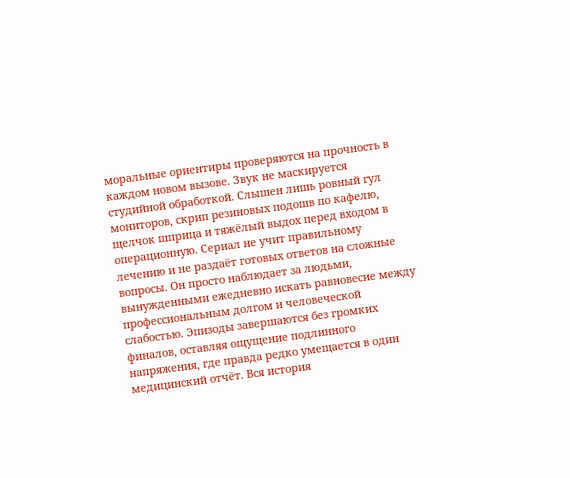моральные ориентиры проверяются на прочность в каждом новом вызове. Звук не маскируется студийной обработкой. Слышен лишь ровный гул мониторов, скрип резиновых подошв по кафелю, щелчок шприца и тяжёлый выдох перед входом в операционную. Сериал не учит правильному лечению и не раздаёт готовых ответов на сложные вопросы. Он просто наблюдает за людьми, вынужденными ежедневно искать равновесие между профессиональным долгом и человеческой слабостью. Эпизоды завершаются без громких финалов, оставляя ощущение подлинного напряжения, где правда редко умещается в один медицинский отчёт. Вся история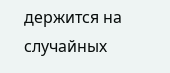держится на случайных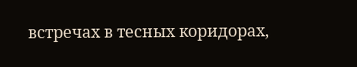встречах в тесных коридорах,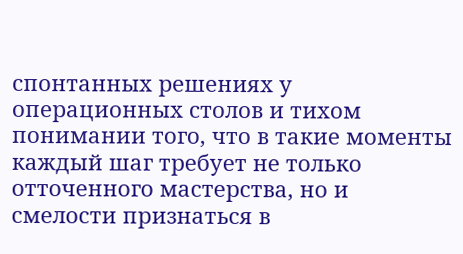спонтанных решениях у операционных столов и тихом понимании того, что в такие моменты каждый шаг требует не только отточенного мастерства, но и смелости признаться в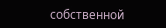собственной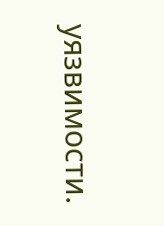уязвимости.